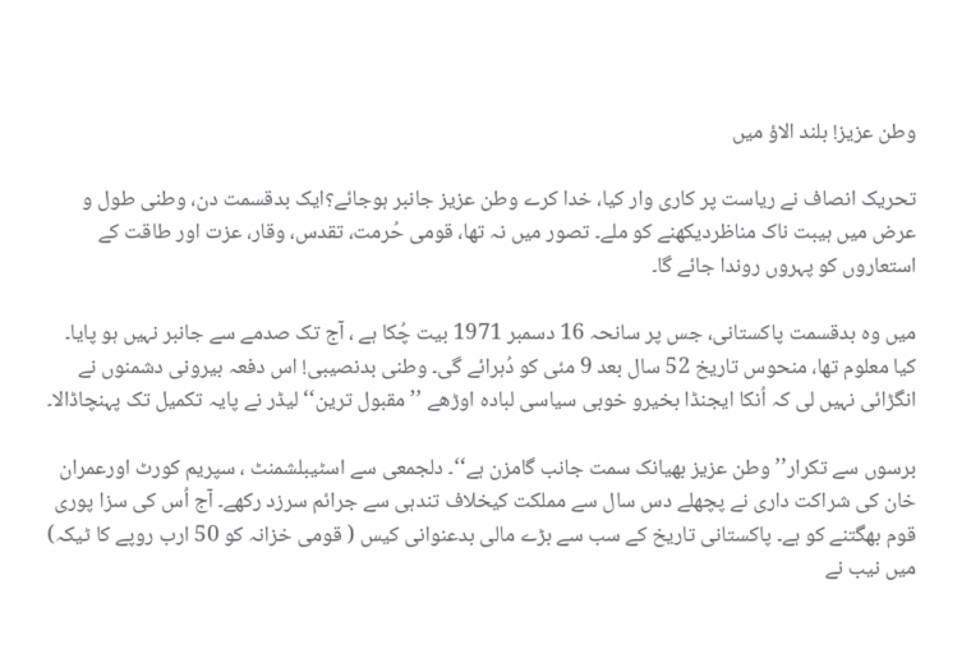وطن عزیز! بلند الاؤ میں

تحریک انصاف نے ریاست پر کاری وار کیا، خدا کرے وطن عزیز جانبر ہوجائے؟ایک بدقسمت دن، وطنی طول و عرض میں ہیبت ناک مناظردیکھنے کو ملے۔ تصور میں نہ تھا، قومی حُرمت، تقدس، وقار، عزت اور طاقت کے استعاروں کو پہروں روندا جائے گا۔

میں وہ بدقسمت پاکستانی، جس پر سانحہ 16 دسمبر 1971 بیت چُکا ہے ، آج تک صدمے سے جانبر نہیں ہو پایا۔ کیا معلوم تھا، منحوس تاریخ 52 سال بعد 9 مئی کو دُہرائے گی۔ وطنی بدنصیبی! اس دفعہ بیرونی دشمنوں نے انگڑائی نہیں لی کہ اُنکا ایجنڈا بخیرو خوبی سیاسی لبادہ اوڑھے ’’مقبول ترین‘‘لیڈر نے پایہ تکمیل تک پہنچاڈالا۔

برسوں سے تکرار’’وطن عزیز بھیانک سمت جانب گامزن ہے‘‘۔ دلجمعی سے اسٹیبلشمنٹ ، سپریم کورٹ اورعمران خان کی شراکت داری نے پچھلے دس سال سے مملکت کیخلاف تندہی سے جرائم سرزد رکھے۔ آج اُس کی سزا پوری قوم بھگتنے کو ہے۔ پاکستانی تاریخ کے سب سے بڑے مالی بدعنوانی کیس ( قومی خزانہ کو 50 ارب روپے کا ٹیکہ) میں نیب نے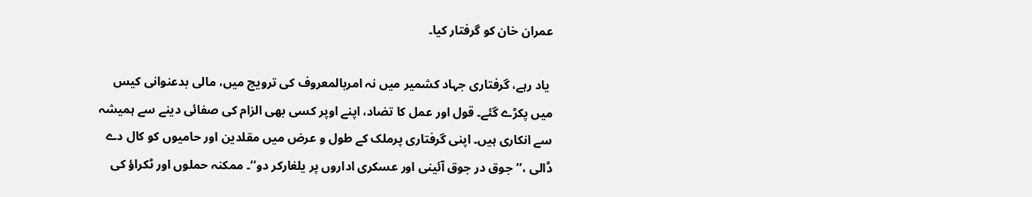عمران خان کو گرفتار کیا۔

 یاد رہے، گرفتاری جہاد کشمیر میں نہ امربالمعروف کی ترویج میں، مالی بدعنوانی کیس میں پکڑے گئے۔ قول اور عمل کا تضاد، اپنے اوپر کسی بھی الزام کی صفائی دینے سے ہمیشہ سے انکاری ہیں۔ اپنی گرفتاری پرملک کے طول و عرض میں مقلدین اور حامیوں کو کال دے ڈالی ،’’جوق در جوق آئینی اور عسکری اداروں پر یلغارکر دو‘‘۔ ممکنہ حملوں اور ٹکراؤ کی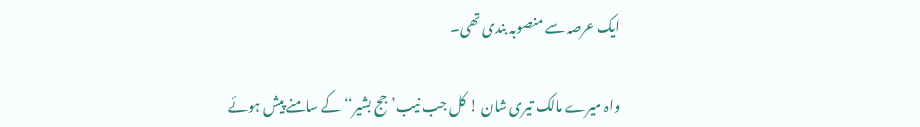ایک عرصہ سے منصوبہ بندی تھی۔

واہ میرے مالک تیری شان ! کل جب نیب’جج بشیر‘‘ کے سامنے پیش ہوئے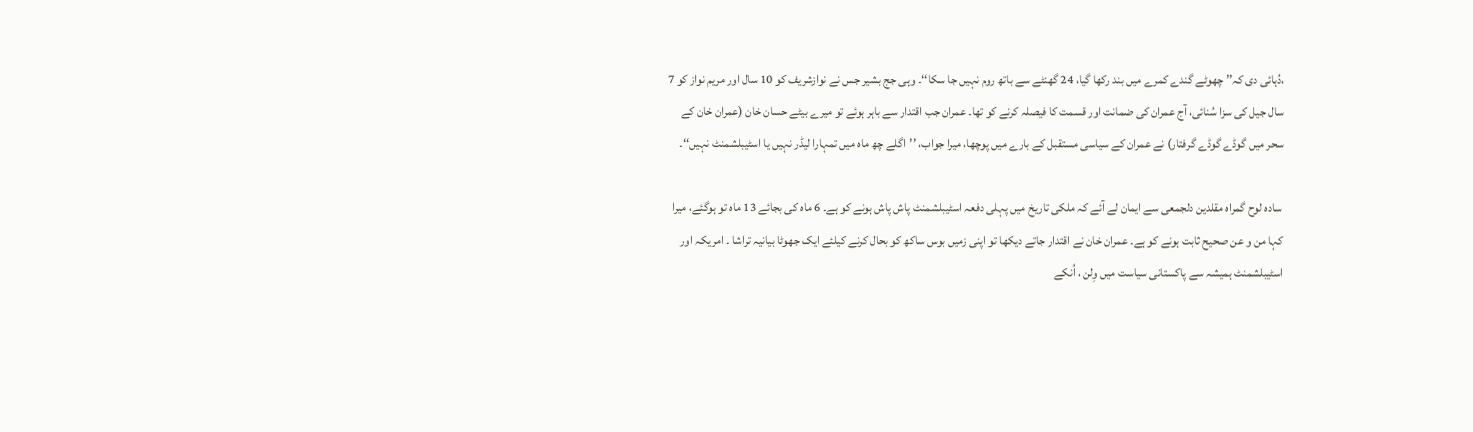،دُہائی دی کہ’’ چھوٹے گندے کمرے میں بند رکھا گیا، 24 گھنٹے سے باتھ روم نہیں جا سکا‘‘۔ وہی جج بشیر جس نے نوازشریف کو 10 سال اور مریم نواز کو 7 سال جیل کی سزا سُنائی، آج عمران کی ضمانت اور قسمت کا فیصلہ کرنے کو تھا۔ عمران جب اقتدار سے باہر ہوئے تو میرے بیٹے حسان خان (عمران خان کے سحر میں گوڈے گوڈے گرفتار) نے عمران کے سیاسی مستقبل کے بارے میں پوچھا، میرا جواب، ’’اگلے چھ ماہ میں تمہارا لیڈر نہیں یا اسٹیبلشمنٹ نہیں‘‘۔

 سادہ لوح گمراہ مقلدین دلجمعی سے ایمان لے آئے کہ ملکی تاریخ میں پہلی دفعہ اسٹیبلشمنٹ پاش پاش ہونے کو ہے۔ 6 ماہ کی بجائے 13 ماہ تو ہوگئے، میرا کہا من و عن صحیح ثابت ہونے کو ہے۔ عمران خان نے اقتدار جاتے دیکھا تو اپنی زمیں بوس ساکھ کو بحال کرنے کیلئے ایک جھوٹا بیانیہ تراشا ۔ امریکہ اور اسٹیبلشمنٹ ہمیشہ سے پاکستانی سیاست میں وِلن ، اُنکے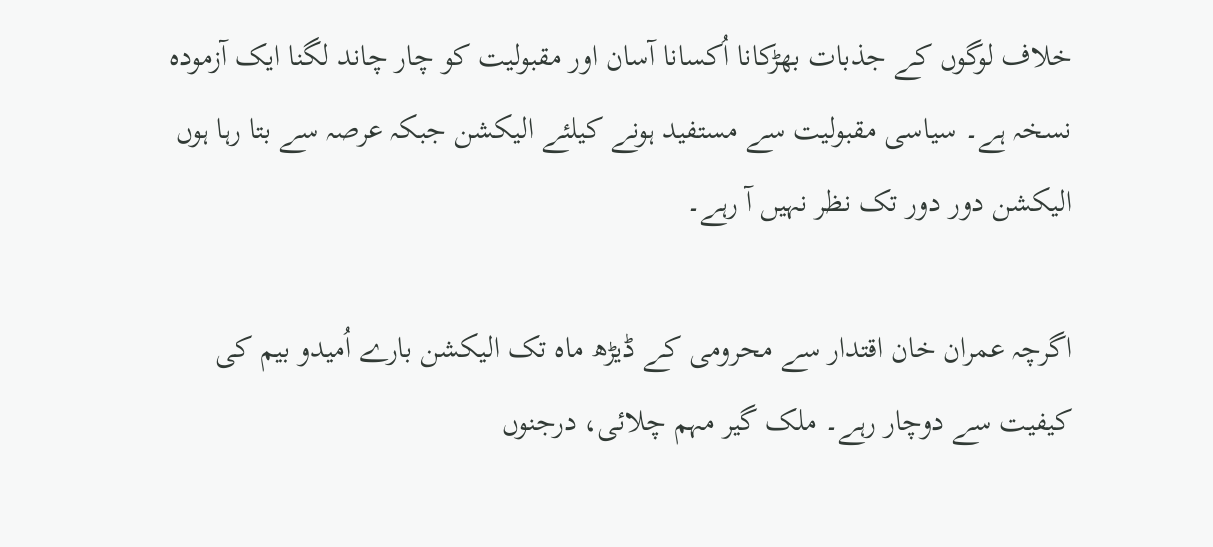خلاف لوگوں کے جذبات بھڑکانا اُکسانا آسان اور مقبولیت کو چار چاند لگنا ایک آزمودہ نسخہ ہے۔ سیاسی مقبولیت سے مستفید ہونے کیلئے الیکشن جبکہ عرصہ سے بتا رہا ہوں الیکشن دور دور تک نظر نہیں آ رہے۔

اگرچہ عمران خان اقتدار سے محرومی کے ڈیڑھ ماہ تک الیکشن بارے اُمیدو بیم کی کیفیت سے دوچار رہے۔ ملک گیر مہم چلائی، درجنوں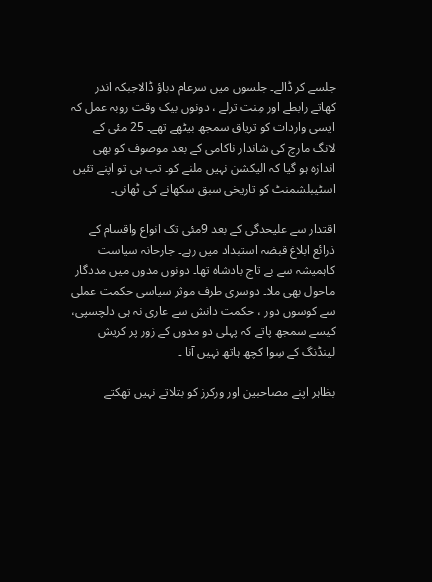جلسے کر ڈالے۔ جلسوں میں سرعام دباؤ ڈالاجبکہ اندر کھاتے رابطے اور مِنت ترلے ، دونوں بیک وقت روبہ عمل کہ ایسی واردات کو تریاق سمجھ بیٹھے تھے۔ 25 مئی کے لانگ مارچ کی شاندار ناکامی کے بعد موصوف کو بھی اندازہ ہو گیا کہ الیکشن نہیں ملنے کو۔ تب ہی تو اپنے تئیں اسٹیبلشمنٹ کو تاریخی سبق سکھانے کی ٹھانی۔

اقتدار سے علیحدگی کے بعد 9مئی تک انواع واقسام کے ذرائع ابلاغ قبضہ استبداد میں رہے۔ جارحانہ سیاست کاہمیشہ سے بے تاج بادشاہ تھا۔ دونوں مدوں میں مددگار ماحول بھی ملا۔ دوسری طرف موثر سیاسی حکمت عملی سے کوسوں دور ، حکمت دانش سے عاری نہ ہی دلچسپی، کیسے سمجھ پاتے کہ پہلی دو مدوں کے زور پر کریش لینڈنگ کے سِوا کچھ ہاتھ نہیں آنا ۔

بظاہر اپنے مصاحبین اور ورکرز کو بتلاتے نہیں تھکتے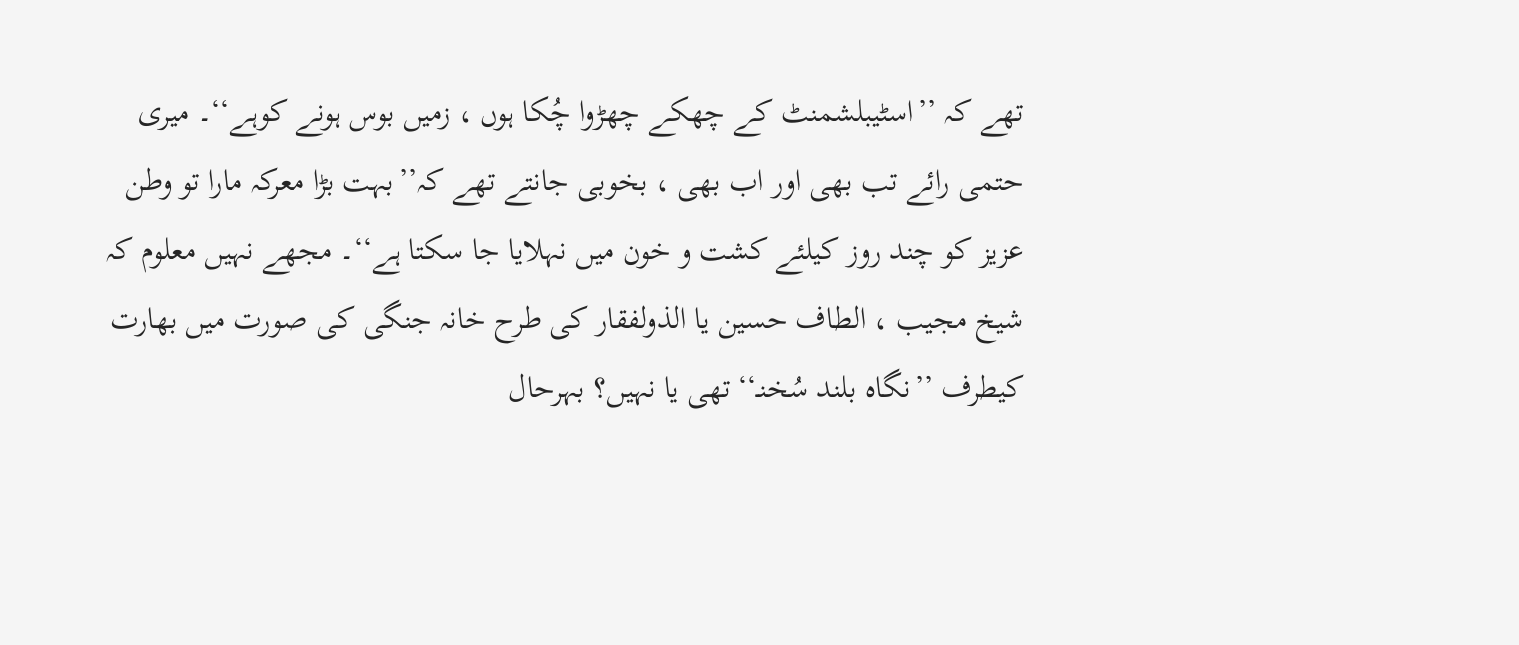تھے کہ ’’اسٹیبلشمنٹ کے چھکے چھڑوا چُکا ہوں ، زمیں بوس ہونے کوہے‘‘۔ میری حتمی رائے تب بھی اور اب بھی ، بخوبی جانتے تھے کہ’’بہت بڑا معرکہ مارا تو وطن عزیز کو چند روز کیلئے کشت و خون میں نہلایا جا سکتا ہے‘‘۔ مجھے نہیں معلوم کہ شیخ مجیب ، الطاف حسین یا الذولفقار کی طرح خانہ جنگی کی صورت میں بھارت کیطرف ’’نگاہ بلند سُخنـ‘‘ تھی یا نہیں؟ بہرحال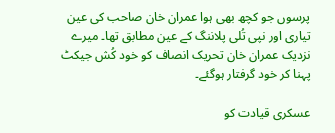پرسوں جو کچھ بھی ہوا عمران خان صاحب کی عین تیاری اور نپی تُلی پلاننگ کے عین مطابق تھا۔ میرے نزدیک عمران خان تحریک انصاف کو خود کُش جیکٹ پہنا کر خود گرفتار ہوگئے۔

عسکری قیادت کو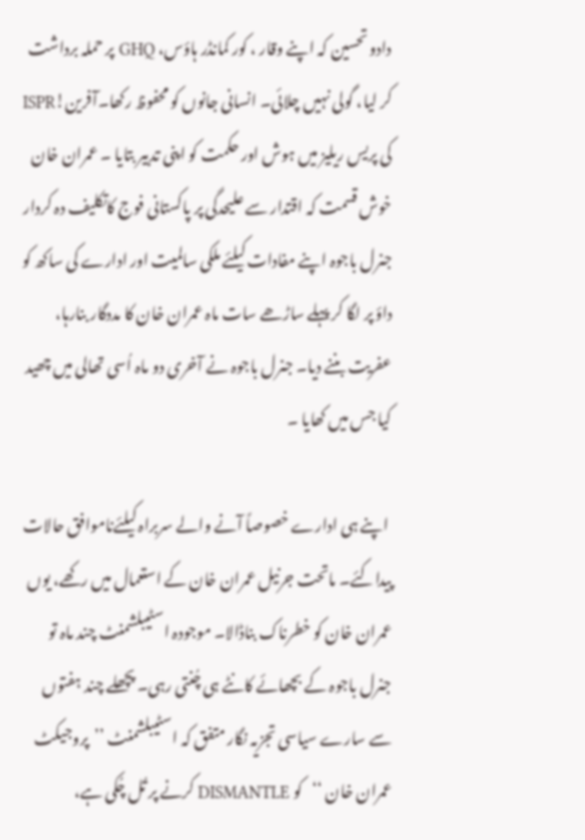دادو تحسین کہ اپنے وقار ، کور کمانڈر ہاؤس، GHQ پر حملہ برداشت کر لیا، گولی نہیں چلائی۔ انسانی جانوں کو محفوظ رکھا۔آفرین!ISPR کی پریس ریلیز میں ہوش اور حکمت کو اپنی تدبیر بتایا ۔ عمران خان خوش قسمت کہ اقتدار سے علیحدگی پر پاکستانی فوج کاتکلیف دہ کردار جنرل باجوہ اپنے مفادات کیلئے ملکی سالمیت اور ادارے کی ساکھ کو داؤ پر لگا کر پہلے ساڑھے سات ماہ عمران خان کا مددگار بنارہا، عفریت بننے دیا۔ جنرل باجوہ نے آخری دو ماہ اُسی تھالی میں چھید کیا جس میں کھایا ۔

 اپنے ہی ادارے خصوصاً آنے والے سربراہ کیلئےناموافق حالات پیداکئے۔ ماتحت جرنیل عمران خان کے استعمال میں رکھے، یوں عمران خان کو خطرناک بناڈالا۔ موجودہ اسٹیبلشمنٹ چند ماہ تو جنرل باجوہ کے بچھائے کانٹے ہی چُنتی رہی۔ پچھلے چند ہفتوں سے سارے سیاسی تجزیہ نگار متفق کہ اسٹیبلشمنٹ ’’پروجیکٹ عمران خان ‘‘کو DISMANTLE کرنے پر تُل چُکی ہے،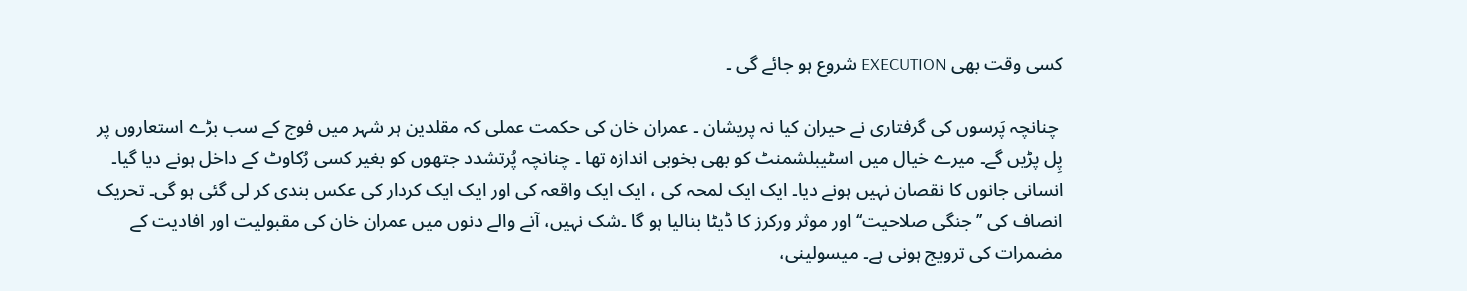کسی وقت بھی EXECUTION شروع ہو جائے گی ۔

 چنانچہ پَرسوں کی گرفتاری نے حیران کیا نہ پریشان ۔ عمران خان کی حکمت عملی کہ مقلدین ہر شہر میں فوج کے سب بڑے استعاروں پر پِل پڑیں گے۔ میرے خیال میں اسٹیبلشمنٹ کو بھی بخوبی اندازہ تھا ۔ چنانچہ پُرتشدد جتھوں کو بغیر کسی رُکاوٹ کے داخل ہونے دیا گیا۔ انسانی جانوں کا نقصان نہیں ہونے دیا۔ ایک ایک لمحہ کی ، ایک ایک واقعہ کی اور ایک ایک کردار کی عکس بندی کر لی گئی ہو گی۔ تحریک انصاف کی ’’جنگی صلاحیت‘‘اور موثر ورکرز کا ڈیٹا بنالیا ہو گا ۔شک نہیں، آنے والے دنوں میں عمران خان کی مقبولیت اور افادیت کے مضمرات کی ترویج ہونی ہے۔ میسولینی،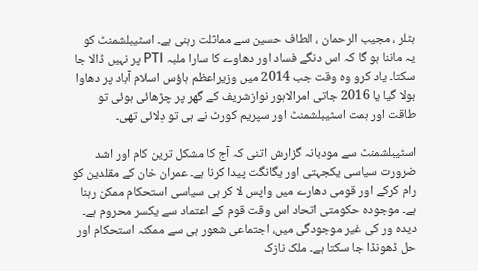ہٹلر ، مجیب الرحمان ، الطاف حسین سے مماثلت رہنی ہے۔ اسٹیبلشمنٹ کو یہ ماننا ہو گا کہ اس دنگے فساد اور دھاوے کا سارا ملبہ PTI پر نہیں ڈالا جا سکتا۔ یاد کرو وہ وقت جب 2014 میں وزیراعظم ہاؤس اسلام آباد پر دھاوا بولا گیا یا 2016 جاتی امرالاہور نوازشریف کے گھر پر چڑھائی ہوئی تو طاقت اور ہمت اسٹیبلشمنٹ اور سپریم کورٹ نے ہی تو دِلائی تھی۔

اسٹیبلشمنٹ سے مودبانہ گزارش اتنی کہ آج کا مشکل ترین کام اور اشد ضرورت سیاسی یکجہتی اور یگانگت پیدا کرنا ہے۔ عمران خان کے مقلدین کو رام کرکے اور قومی دھارے میں واپس لا کر ہی سیاسی استحکام ممکن رہنا ہے۔ موجودہ حکومتی اتحاد اس وقت قوم کے اعتماد سے یکسر محروم ہے۔ دیدہ ور کی غیر موجودگی میں، اجتماعی شعور ہی سے ممکنہ استحکام اور حل ڈھونڈا جا سکتا ہے۔ ملک نازک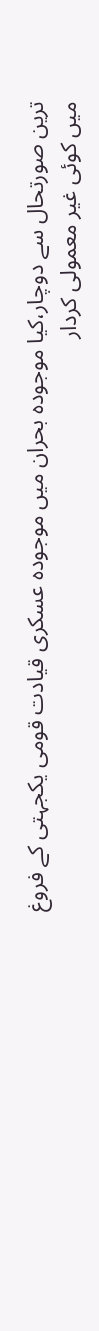ترین صورتحال سے دوچار،کیا موجودہ بحران میں موجودہ عسکری قیادت قومی یکجہتی کے فروغ میں کوئی غیر معمولی کردار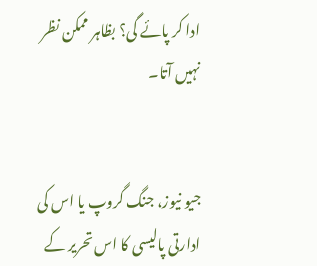ادا کر پائے گی؟ بظاہر ممکن نظر نہیں آتا۔


جیو نیوز، جنگ گروپ یا اس کی ادارتی پالیسی کا اس تحریر کے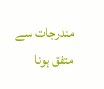مندرجات سے متفق ہونا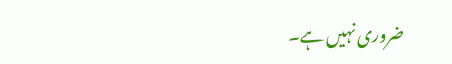ضروری نہیں ہے۔